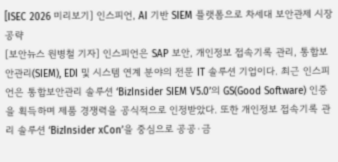[ISEC 2026 미리보기] 인스피언, AI 기반 SIEM 플랫폼으로 차세대 보안관제 시장 공략
[보안뉴스 원병철 기자] 인스피언은 SAP 보안, 개인정보 접속기록 관리, 통합보안관리(SIEM), EDI 및 시스템 연계 분야의 전문 IT 솔루션 기업이다. 최근 인스피언은 통합보안관리 솔루션 ‘BizInsider SIEM V5.0’의 GS(Good Software) 인증을 획득하며 제품 경쟁력을 공식적으로 인정받았다. 또한 개인정보 접속기록 관리 솔루션 ‘BizInsider xCon’을 중심으로 공공·금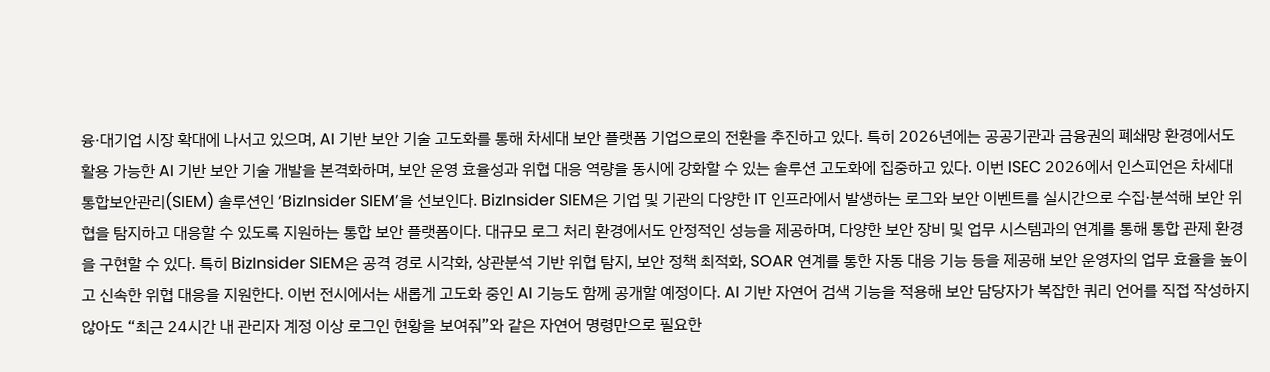융·대기업 시장 확대에 나서고 있으며, AI 기반 보안 기술 고도화를 통해 차세대 보안 플랫폼 기업으로의 전환을 추진하고 있다. 특히 2026년에는 공공기관과 금융권의 폐쇄망 환경에서도 활용 가능한 AI 기반 보안 기술 개발을 본격화하며, 보안 운영 효율성과 위협 대응 역량을 동시에 강화할 수 있는 솔루션 고도화에 집중하고 있다. 이번 ISEC 2026에서 인스피언은 차세대 통합보안관리(SIEM) 솔루션인 ‘BizInsider SIEM’을 선보인다. BizInsider SIEM은 기업 및 기관의 다양한 IT 인프라에서 발생하는 로그와 보안 이벤트를 실시간으로 수집·분석해 보안 위협을 탐지하고 대응할 수 있도록 지원하는 통합 보안 플랫폼이다. 대규모 로그 처리 환경에서도 안정적인 성능을 제공하며, 다양한 보안 장비 및 업무 시스템과의 연계를 통해 통합 관제 환경을 구현할 수 있다. 특히 BizInsider SIEM은 공격 경로 시각화, 상관분석 기반 위협 탐지, 보안 정책 최적화, SOAR 연계를 통한 자동 대응 기능 등을 제공해 보안 운영자의 업무 효율을 높이고 신속한 위협 대응을 지원한다. 이번 전시에서는 새롭게 고도화 중인 AI 기능도 함께 공개할 예정이다. AI 기반 자연어 검색 기능을 적용해 보안 담당자가 복잡한 쿼리 언어를 직접 작성하지 않아도 “최근 24시간 내 관리자 계정 이상 로그인 현황을 보여줘”와 같은 자연어 명령만으로 필요한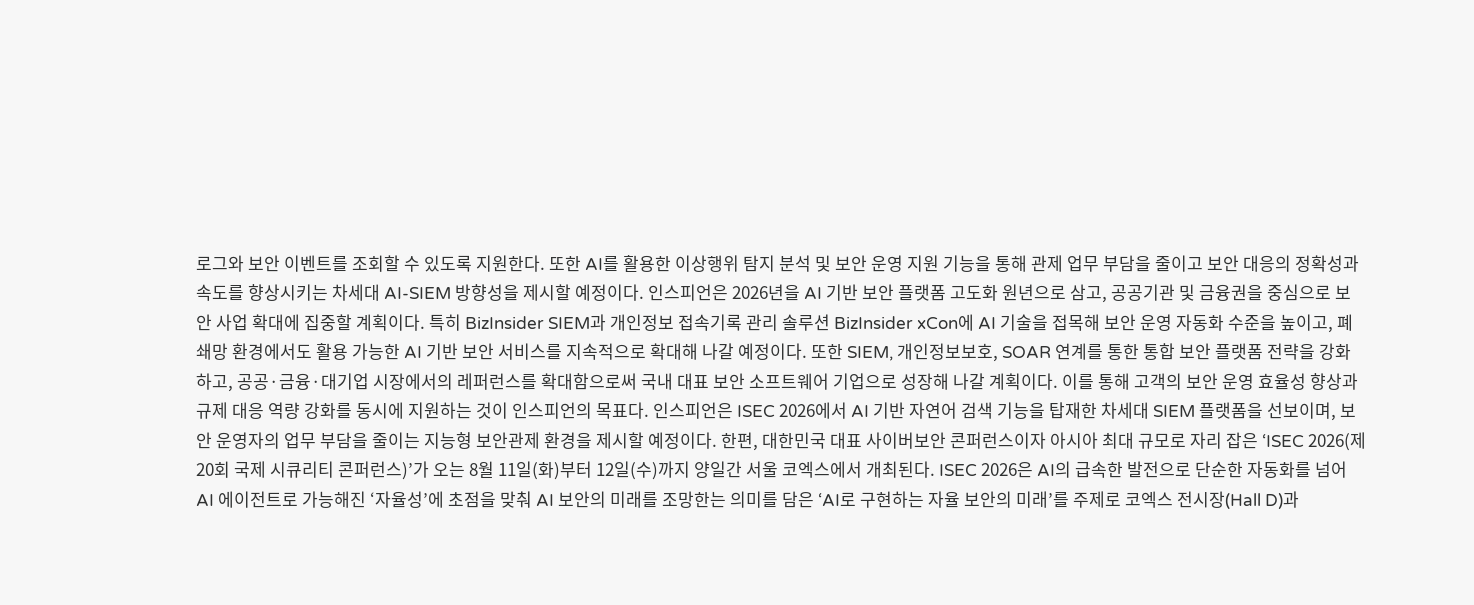로그와 보안 이벤트를 조회할 수 있도록 지원한다. 또한 AI를 활용한 이상행위 탐지 분석 및 보안 운영 지원 기능을 통해 관제 업무 부담을 줄이고 보안 대응의 정확성과 속도를 향상시키는 차세대 AI-SIEM 방향성을 제시할 예정이다. 인스피언은 2026년을 AI 기반 보안 플랫폼 고도화 원년으로 삼고, 공공기관 및 금융권을 중심으로 보안 사업 확대에 집중할 계획이다. 특히 BizInsider SIEM과 개인정보 접속기록 관리 솔루션 BizInsider xCon에 AI 기술을 접목해 보안 운영 자동화 수준을 높이고, 폐쇄망 환경에서도 활용 가능한 AI 기반 보안 서비스를 지속적으로 확대해 나갈 예정이다. 또한 SIEM, 개인정보보호, SOAR 연계를 통한 통합 보안 플랫폼 전략을 강화하고, 공공·금융·대기업 시장에서의 레퍼런스를 확대함으로써 국내 대표 보안 소프트웨어 기업으로 성장해 나갈 계획이다. 이를 통해 고객의 보안 운영 효율성 향상과 규제 대응 역량 강화를 동시에 지원하는 것이 인스피언의 목표다. 인스피언은 ISEC 2026에서 AI 기반 자연어 검색 기능을 탑재한 차세대 SIEM 플랫폼을 선보이며, 보안 운영자의 업무 부담을 줄이는 지능형 보안관제 환경을 제시할 예정이다. 한편, 대한민국 대표 사이버보안 콘퍼런스이자 아시아 최대 규모로 자리 잡은 ‘ISEC 2026(제20회 국제 시큐리티 콘퍼런스)’가 오는 8월 11일(화)부터 12일(수)까지 양일간 서울 코엑스에서 개최된다. ISEC 2026은 AI의 급속한 발전으로 단순한 자동화를 넘어 AI 에이전트로 가능해진 ‘자율성’에 초점을 맞춰 AI 보안의 미래를 조망한는 의미를 담은 ‘AI로 구현하는 자율 보안의 미래’를 주제로 코엑스 전시장(Hall D)과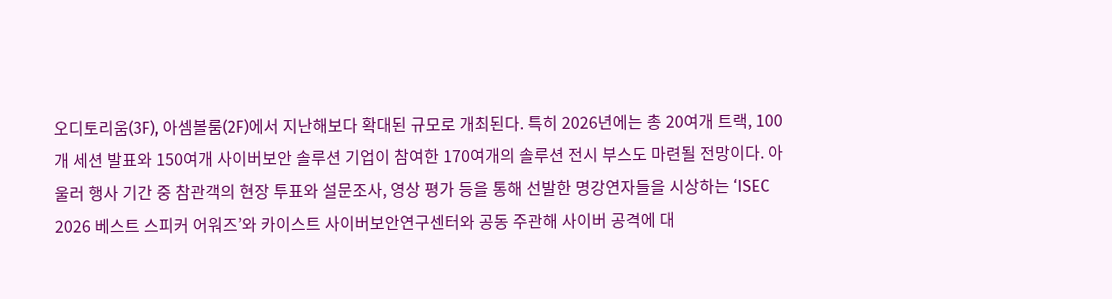오디토리움(3F), 아셈볼룸(2F)에서 지난해보다 확대된 규모로 개최된다. 특히 2026년에는 총 20여개 트랙, 100개 세션 발표와 150여개 사이버보안 솔루션 기업이 참여한 170여개의 솔루션 전시 부스도 마련될 전망이다. 아울러 행사 기간 중 참관객의 현장 투표와 설문조사, 영상 평가 등을 통해 선발한 명강연자들을 시상하는 ‘ISEC 2026 베스트 스피커 어워즈’와 카이스트 사이버보안연구센터와 공동 주관해 사이버 공격에 대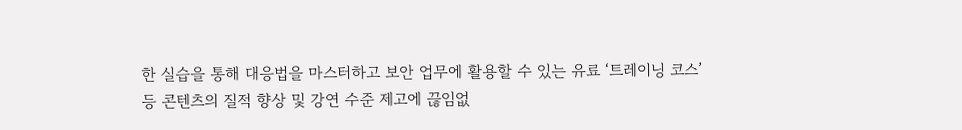한 실습을 통해 대응법을 마스터하고 보안 업무에 활용할 수 있는 유료 ‘트레이닝 코스’ 등 콘텐츠의 질적 향상 및 강연 수준 제고에 끊임없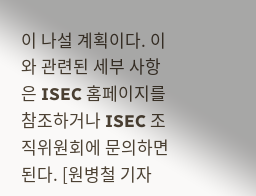이 나설 계획이다. 이와 관련된 세부 사항은 ISEC 홈페이지를 참조하거나 ISEC 조직위원회에 문의하면 된다. [원병철 기자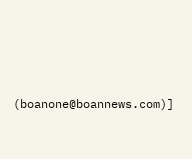(boanone@boannews.com)]